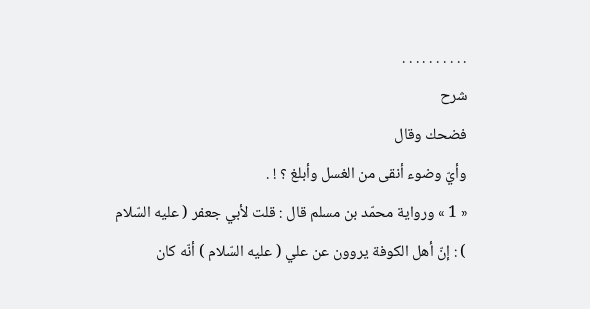. . . . . . . . . .
شرح
فضحك وقال
وأيّ وضوء أنقى من الغسل وأبلغ ؟ ! .
« 1 » ورواية محمّد بن مسلم قال : قلت لأبي جعفر ( عليه السّلام ) : إنّ أهل الكوفة يروون عن علي ( عليه السّلام ) أنّه كان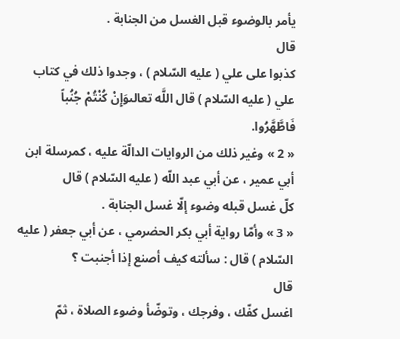يأمر بالوضوء قبل الغسل من الجنابة .
قال
كذبوا على علي ( عليه السّلام ) ، وجدوا ذلك في كتاب علي ( عليه السّلام ) قال اللَّه تعالىوَإِنْ كُنْتُمْ جُنُباً فَاطَّهَّرُوا.
« 2 » وغير ذلك من الروايات الدالّة عليه ، كمرسلة ابن أبي عمير ، عن أبي عبد اللّه ( عليه السّلام ) قال
كلّ غسل قبله وضوء إلّا غسل الجنابة .
« 3 » وأمّا رواية أبي بكر الحضرمي ، عن أبي جعفر ( عليه السّلام ) قال : سألته كيف أصنع إذا أجنبت ؟
قال
اغسل كفّك ، وفرجك ، وتوضّأ وضوء الصلاة ، ثمّ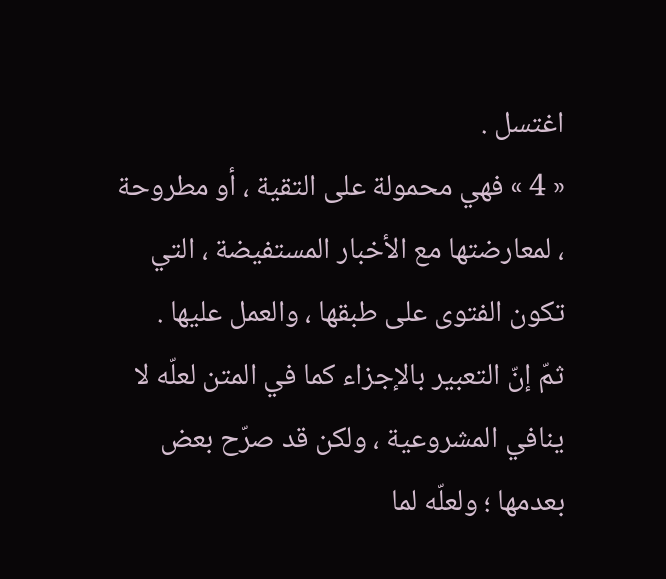اغتسل .
« 4 » فهي محمولة على التقية ، أو مطروحة ، لمعارضتها مع الأخبار المستفيضة ، التي تكون الفتوى على طبقها ، والعمل عليها .
ثمّ إنّ التعبير بالإجزاء كما في المتن لعلّه لا ينافي المشروعية ، ولكن قد صرّح بعض بعدمها ؛ ولعلّه لما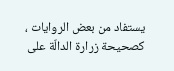يستفاد من بعض الروايات ، كصحيحة زرارة الدالّة على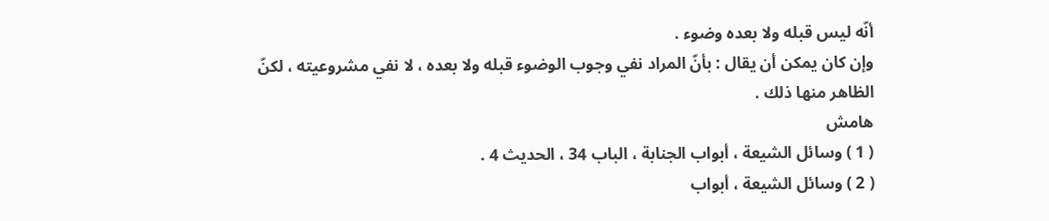أنّه ليس قبله ولا بعده وضوء .
وإن كان يمكن أن يقال : بأنّ المراد نفي وجوب الوضوء قبله ولا بعده ، لا نفي مشروعيته ، لكنّ الظاهر منها ذلك .
هامش
( 1 ) وسائل الشيعة ، أبواب الجنابة ، الباب 34 ، الحديث 4 .
( 2 ) وسائل الشيعة ، أبواب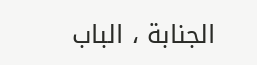الجنابة ، الباب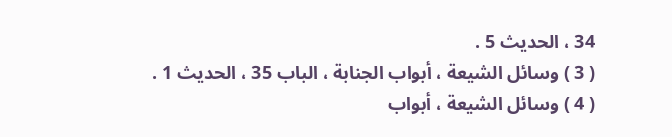34 ، الحديث 5 .
( 3 ) وسائل الشيعة ، أبواب الجنابة ، الباب 35 ، الحديث 1 .
( 4 ) وسائل الشيعة ، أبواب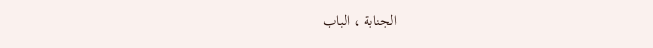الجنابة ، الباب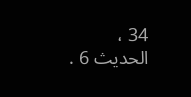34 ، الحديث 6 .